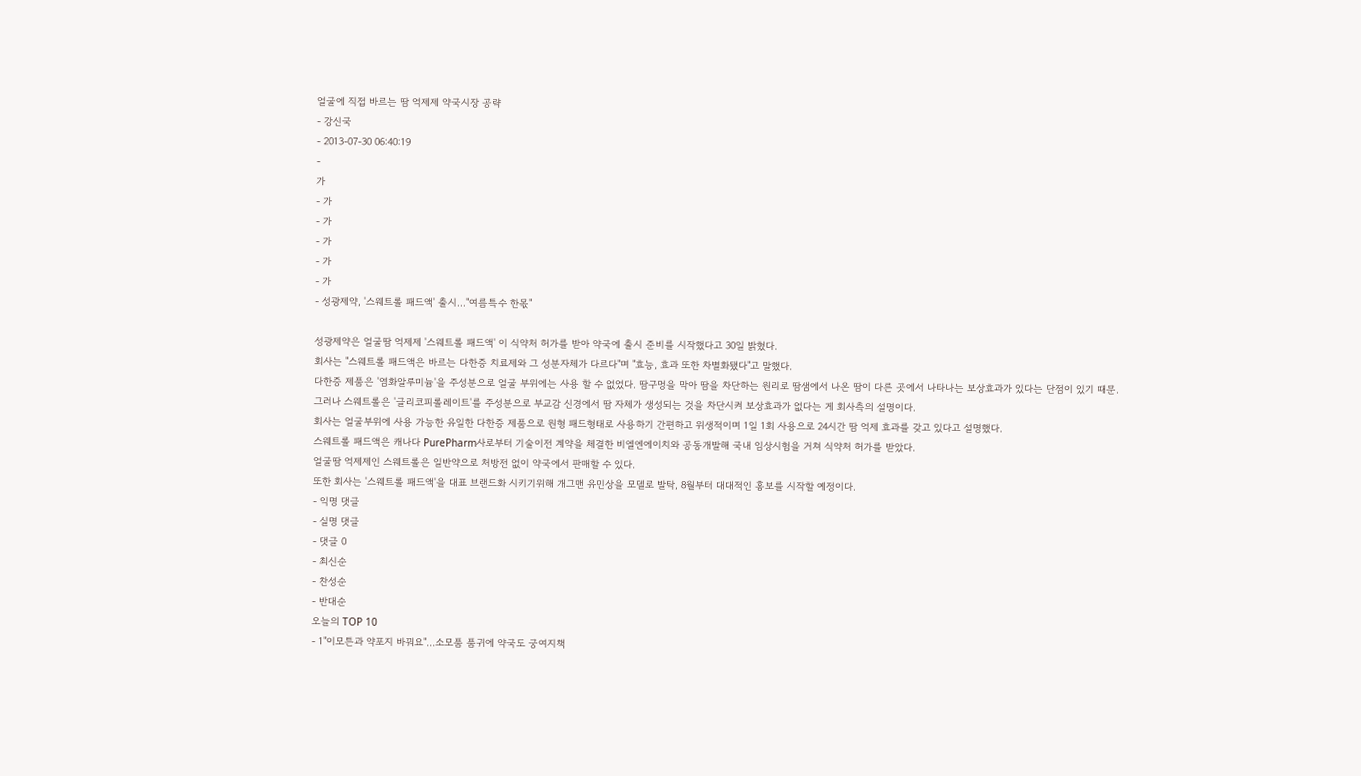얼굴에 직접 바르는 땀 억제제 약국시장 공략
- 강신국
- 2013-07-30 06:40:19
-
가
- 가
- 가
- 가
- 가
- 가
- 성광제약, '스웨트롤 패드액' 출시…"여름특수 한몫"

성광제약은 얼굴땀 억제제 '스웨트롤 패드액' 이 식약처 허가를 받아 약국에 출시 준비를 시작했다고 30일 밝혔다.
회사는 "스웨트롤 패드액은 바르는 다한증 치료제와 그 성분자체가 다르다"며 "효능, 효과 또한 차별화됐다"고 말했다.
다한증 제품은 '염화알루미늄'을 주성분으로 얼굴 부위에는 사용 할 수 없었다. 땀구멍을 막아 땀을 차단하는 원리로 땀샘에서 나온 땀이 다른 곳에서 나타나는 보상효과가 있다는 단점이 있기 때문.
그러나 스웨트롤은 '글리코피롤레이트'를 주성분으로 부교감 신경에서 땀 자체가 생성되는 것을 차단시켜 보상효과가 없다는 게 회사측의 설명이다.
회사는 얼굴부위에 사용 가능한 유일한 다한증 제품으로 원형 패드형태로 사용하기 간편하고 위생적이며 1일 1회 사용으로 24시간 땀 억제 효과를 갖고 있다고 설명했다.
스웨트롤 패드액은 캐나다 PurePharm사로부터 기술이전 계약을 체결한 비엘엔에이치와 공동개발해 국내 임상시험을 거쳐 식약처 허가를 받았다.
얼굴땀 억제제인 스웨트롤은 일반약으로 처방전 없이 약국에서 판매할 수 있다.
또한 회사는 '스웨트롤 패드액'을 대표 브랜드화 시키기위해 개그맨 유민상을 모델로 발탁, 8월부터 대대적인 홍보를 시작할 예정이다.
- 익명 댓글
- 실명 댓글
- 댓글 0
- 최신순
- 찬성순
- 반대순
오늘의 TOP 10
- 1"이모튼과 약포지 바꿔요"…소모품 품귀에 약국도 궁여지책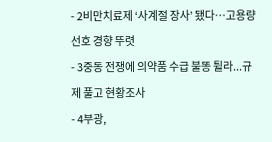- 2비만치료제 ‘사계절 장사’ 됐다…고용량 선호 경향 뚜렷
- 3중동 전쟁에 의약품 수급 불똥 튈라...규제 풀고 현황조사
- 4부광,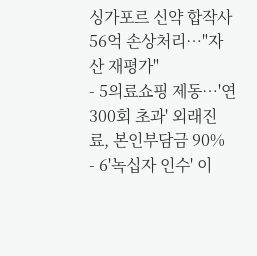싱가포르 신약 합작사 56억 손상처리…"자산 재평가"
- 5의료쇼핑 제동…'연 300회 초과' 외래진료, 본인부담금 90%
- 6'녹십자 인수' 이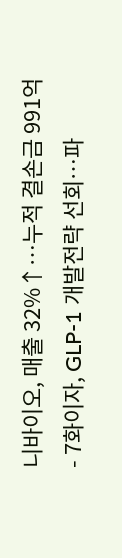니바이오, 매출 32%↑…누적 결손금 991억
- 7화이자, GLP-1 개발전략 선회…파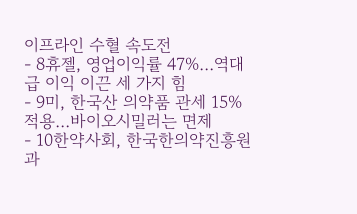이프라인 수혈 속도전
- 8휴젤, 영업이익률 47%…역대급 이익 이끈 세 가지 힘
- 9미, 한국산 의약품 관세 15% 적용…바이오시밀러는 면제
- 10한약사회, 한국한의약진흥원과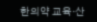한의약 교육·산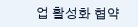업 활성화 협약